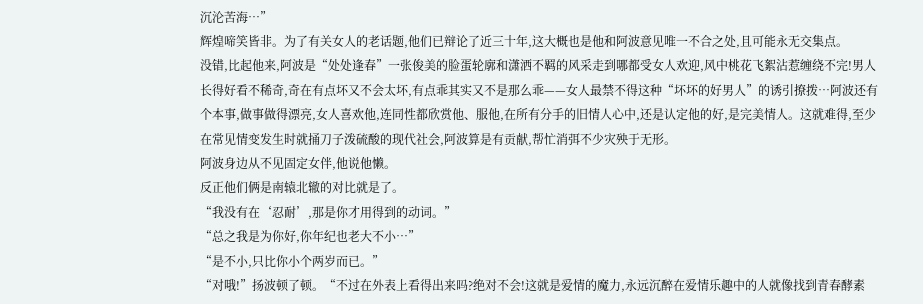沉沦苦海…”
辉煌啼笑皆非。为了有关女人的老话题,他们已辩论了近三十年,这大概也是他和阿波意见唯一不合之处,且可能永无交集点。
没错,比起他来,阿波是“处处逢春”一张俊美的脸蛋轮廓和潇洒不羁的风采走到哪都受女人欢迎,风中桃花飞絮沾惹缠绕不完!男人长得好看不稀奇,奇在有点坏又不会太坏,有点乖其实又不是那么乖——女人最禁不得这种“坏坏的好男人”的诱引撩拨…阿波还有个本事,做事做得漂亮,女人喜欢他,连同性都欣赏他、服他,在所有分手的旧情人心中,还是认定他的好,是完美情人。这就难得,至少在常见情变发生时就捅刀子泼硫酸的现代社会,阿波算是有贡献,帮忙消弭不少灾殃于无形。
阿波身边从不见固定女伴,他说他懒。
反正他们俩是南辕北辙的对比就是了。
“我没有在‘忍耐’,那是你才用得到的动词。”
“总之我是为你好,你年纪也老大不小…”
“是不小,只比你小个两岁而已。”
“对哦!”扬波顿了顿。“不过在外表上看得出来吗?绝对不会!这就是爱情的魔力,永远沉醉在爱情乐趣中的人就像找到青春酵素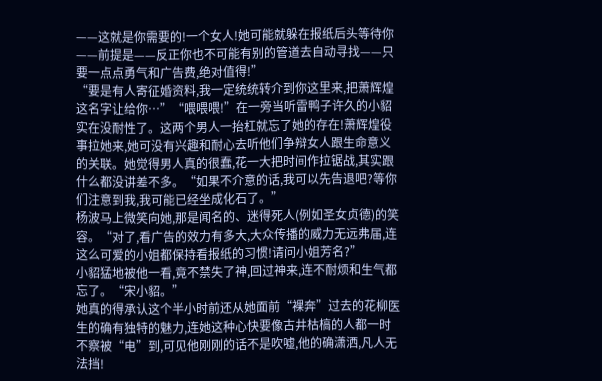——这就是你需要的!一个女人!她可能就躲在报纸后头等待你——前提是——反正你也不可能有别的管道去自动寻找——只要一点点勇气和广告费,绝对值得!”
“要是有人寄征婚资料,我一定统统转介到你这里来,把萧辉煌这名字让给你…”“喂喂喂!”在一旁当听雷鸭子许久的小貂实在没耐性了。这两个男人一抬杠就忘了她的存在!萧辉煌役事拉她来,她可没有兴趣和耐心去听他们争辩女人跟生命意义的关联。她觉得男人真的很蠢,花一大把时间作拉锯战,其实跟什么都没讲差不多。“如果不介意的话,我可以先告退吧?等你们注意到我,我可能已经坐成化石了。”
杨波马上微笑向她,那是闻名的、迷得死人(例如圣女贞德)的笑容。“对了,看广告的效力有多大,大众传播的威力无远弗届,连这么可爱的小姐都保持看报纸的习惯!请问小姐芳名?”
小貂猛地被他一看,竟不禁失了神,回过神来,连不耐烦和生气都忘了。“宋小貂。”
她真的得承认这个半小时前还从她面前“裸奔”过去的花柳医生的确有独特的魅力,连她这种心快要像古井枯槁的人都一时不察被“电”到,可见他刚刚的话不是吹嘘,他的确潇洒,凡人无法挡!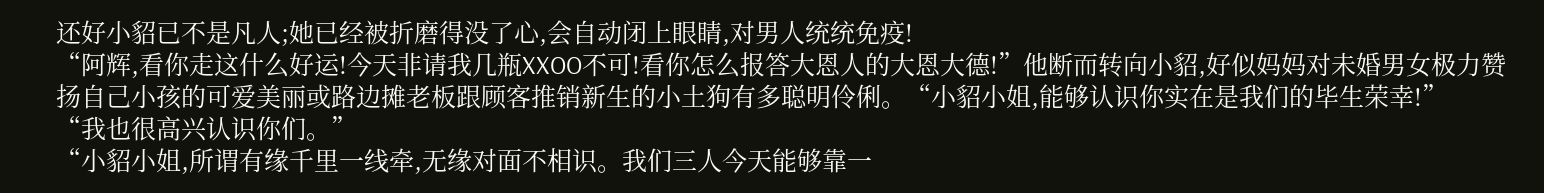还好小貂已不是凡人;她已经被折磨得没了心,会自动闭上眼睛,对男人统统免疫!
“阿辉,看你走这什么好运!今天非请我几瓶XXOO不可!看你怎么报答大恩人的大恩大德!”他断而转向小貂,好似妈妈对未婚男女极力赞扬自己小孩的可爱美丽或路边摊老板跟顾客推销新生的小土狗有多聪明伶俐。“小貂小姐,能够认识你实在是我们的毕生荣幸!”
“我也很高兴认识你们。”
“小貂小姐,所谓有缘千里一线牵,无缘对面不相识。我们三人今天能够靠一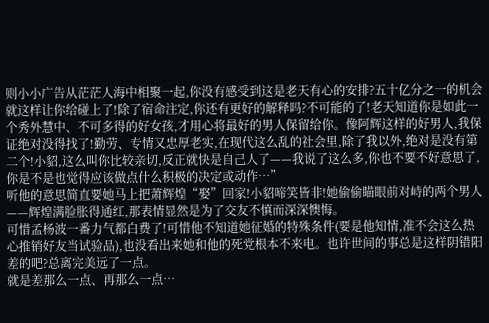则小小广告从茫茫人海中相聚一起,你没有感受到这是老天有心的安排?五十亿分之一的机会就这样让你给碰上了!除了宿命注定,你还有更好的解释吗?不可能的了!老天知道你是如此一个秀外慧中、不可多得的好女孩,才用心将最好的男人保留给你。像阿辉这样的好男人,我保证绝对没得找了!勤劳、专情又忠厚老实,在现代这么乱的社会里,除了我以外,绝对是没有第二个!小貂,这么叫你比较亲切,反正就快是自己人了——我说了这么多,你也不要不好意思了,你是不是也觉得应该做点什么积极的决定或动作…”
听他的意思简直要她马上把萧辉煌“娶”回家!小貂啼笑皆非!她偷偷瞄眼前对峙的两个男人——辉煌满脸胀得通红,那表情显然是为了交友不慎而深深懊悔。
可惜孟杨波一番力气都白费了!可惜他不知道她征婚的特殊条件(要是他知情,准不会这么热心推销好友当试验品),也没看出来她和他的死党根本不来电。也许世间的事总是这样阴错阳差的吧?总离完美远了一点。
就是差那么一点、再那么一点…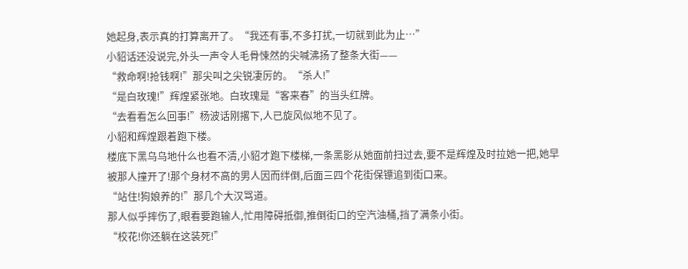她起身,表示真的打算离开了。“我还有事,不多打扰,一切就到此为止…”
小貂话还没说完,外头一声令人毛骨悚然的尖喊沸扬了整条大街——
“救命啊!抢钱啊!”那尖叫之尖锐凄厉的。“杀人!”
“是白玫瑰!”辉煌紧张地。白玫瑰是“客来春”的当头红牌。
“去看看怎么回事!”杨波话刚撂下,人已旋风似地不见了。
小貂和辉煌跟着跑下楼。
楼底下黑乌乌地什么也看不清,小貂才跑下楼梯,一条黑影从她面前扫过去,要不是辉煌及时拉她一把,她早被那人撞开了!那个身材不高的男人因而绊倒,后面三四个花街保镖追到街口来。
“站住!狗娘养的!”那几个大汉骂道。
那人似乎摔伤了,眼看要跑输人,忙用障碍抵御,推倒街口的空汽油桶,挡了满条小街。
“校花!你还躺在这装死!”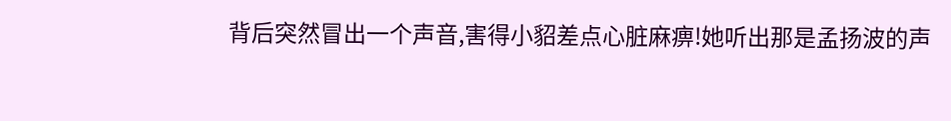背后突然冒出一个声音,害得小貂差点心脏麻痹!她听出那是孟扬波的声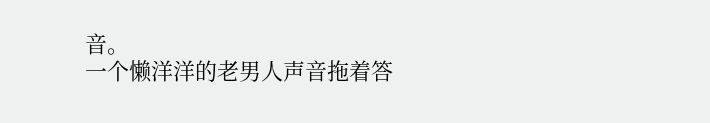音。
一个懒洋洋的老男人声音拖着答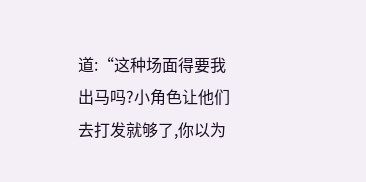道:“这种场面得要我出马吗?小角色让他们去打发就够了,你以为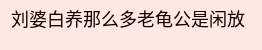刘婆白养那么多老龟公是闲放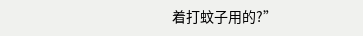着打蚊子用的?”